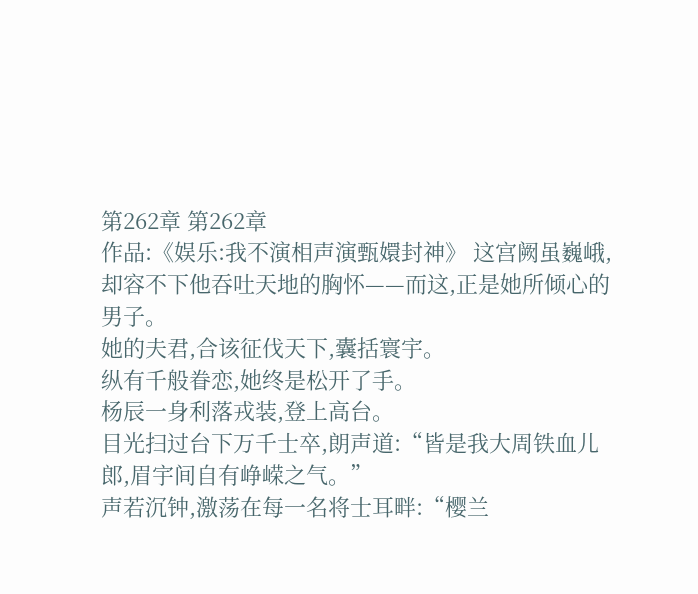第262章 第262章
作品:《娱乐:我不演相声演甄嬛封神》 这宫阙虽巍峨,却容不下他吞吐天地的胸怀——而这,正是她所倾心的男子。
她的夫君,合该征伐天下,囊括寰宇。
纵有千般眷恋,她终是松开了手。
杨辰一身利落戎装,登上高台。
目光扫过台下万千士卒,朗声道:“皆是我大周铁血儿郎,眉宇间自有峥嵘之气。”
声若沉钟,激荡在每一名将士耳畔:“樱兰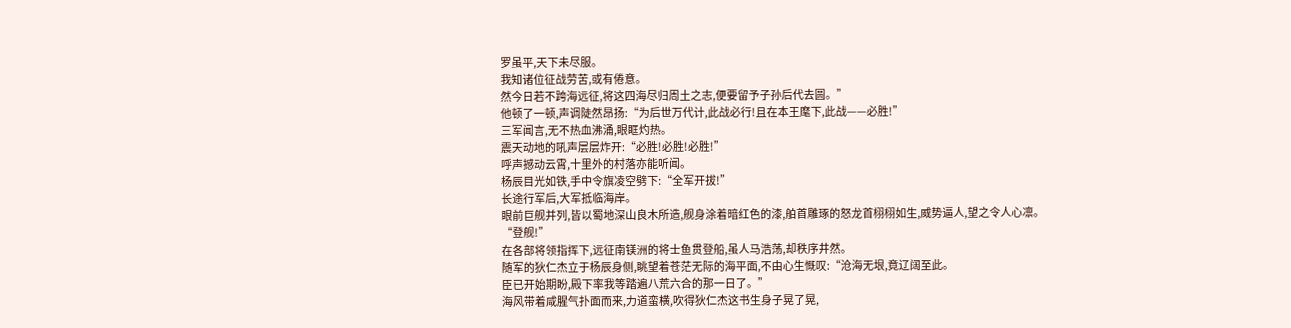罗虽平,天下未尽服。
我知诸位征战劳苦,或有倦意。
然今日若不跨海远征,将这四海尽归周土之志,便要留予子孙后代去圆。”
他顿了一顿,声调陡然昂扬:“为后世万代计,此战必行!且在本王麾下,此战——必胜!”
三军闻言,无不热血沸涌,眼眶灼热。
震天动地的吼声层层炸开:“必胜!必胜!必胜!”
呼声撼动云霄,十里外的村落亦能听闻。
杨辰目光如铁,手中令旗凌空劈下:“全军开拔!”
长途行军后,大军抵临海岸。
眼前巨舰并列,皆以蜀地深山良木所造,舰身涂着暗红色的漆,舶首雕琢的怒龙首栩栩如生,威势逼人,望之令人心凛。
“登舰!”
在各部将领指挥下,远征南镁洲的将士鱼贯登船,虽人马浩荡,却秩序井然。
随军的狄仁杰立于杨辰身侧,眺望着苍茫无际的海平面,不由心生慨叹:“沧海无垠,竟辽阔至此。
臣已开始期盼,殿下率我等踏遍八荒六合的那一日了。”
海风带着咸腥气扑面而来,力道蛮横,吹得狄仁杰这书生身子晃了晃,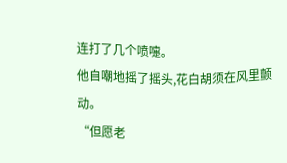连打了几个喷嚏。
他自嘲地摇了摇头,花白胡须在风里颤动。
“但愿老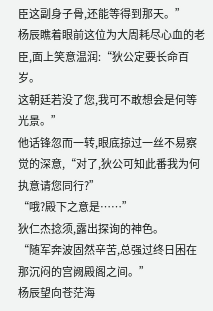臣这副身子骨,还能等得到那天。”
杨辰瞧着眼前这位为大周耗尽心血的老臣,面上笑意温润:“狄公定要长命百岁。
这朝廷若没了您,我可不敢想会是何等光景。”
他话锋忽而一转,眼底掠过一丝不易察觉的深意,“对了,狄公可知此番我为何执意请您同行?”
“哦?殿下之意是……”
狄仁杰捻须,露出探询的神色。
“随军奔波固然辛苦,总强过终日困在那沉闷的宫阙殿阁之间。”
杨辰望向苍茫海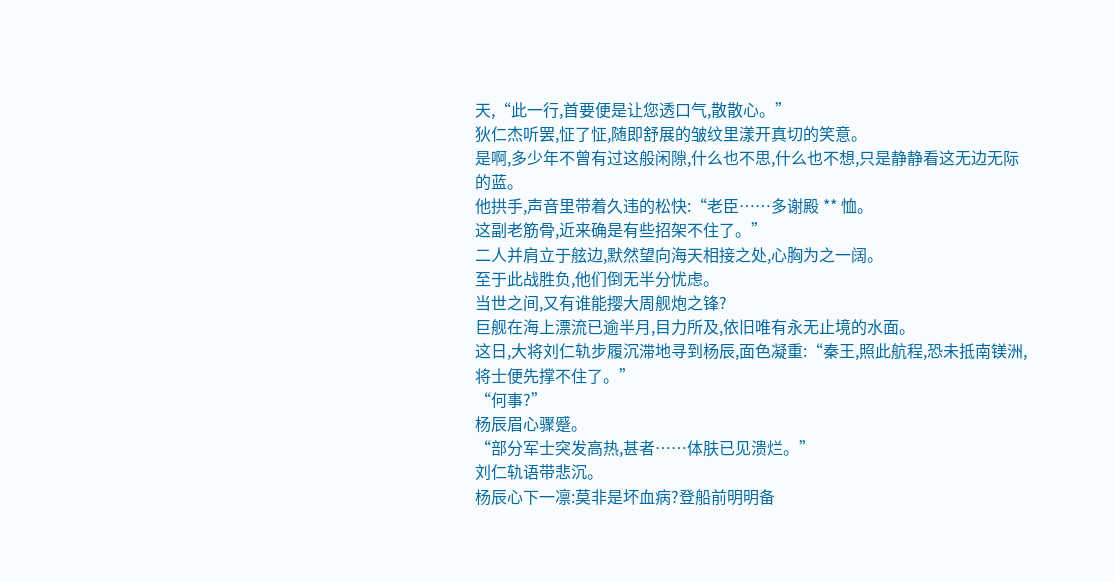天,“此一行,首要便是让您透口气,散散心。”
狄仁杰听罢,怔了怔,随即舒展的皱纹里漾开真切的笑意。
是啊,多少年不曾有过这般闲隙,什么也不思,什么也不想,只是静静看这无边无际的蓝。
他拱手,声音里带着久违的松快:“老臣……多谢殿 ** 恤。
这副老筋骨,近来确是有些招架不住了。”
二人并肩立于舷边,默然望向海天相接之处,心胸为之一阔。
至于此战胜负,他们倒无半分忧虑。
当世之间,又有谁能撄大周舰炮之锋?
巨舰在海上漂流已逾半月,目力所及,依旧唯有永无止境的水面。
这日,大将刘仁轨步履沉滞地寻到杨辰,面色凝重:“秦王,照此航程,恐未抵南镁洲,将士便先撑不住了。”
“何事?”
杨辰眉心骤蹙。
“部分军士突发高热,甚者……体肤已见溃烂。”
刘仁轨语带悲沉。
杨辰心下一凛:莫非是坏血病?登船前明明备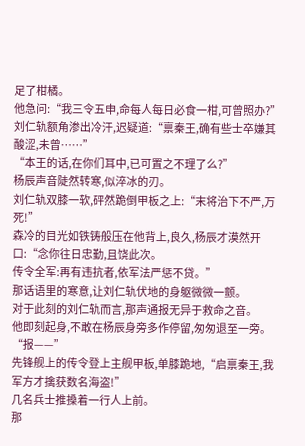足了柑橘。
他急问:“我三令五申,命每人每日必食一柑,可曾照办?”
刘仁轨额角渗出冷汗,迟疑道:“禀秦王,确有些士卒嫌其酸涩,未曾……”
“本王的话,在你们耳中,已可置之不理了么?”
杨辰声音陡然转寒,似淬冰的刃。
刘仁轨双膝一软,砰然跪倒甲板之上:“末将治下不严,万死!”
森冷的目光如铁铸般压在他背上,良久,杨辰才漠然开口:“念你往日忠勤,且饶此次。
传令全军:再有违抗者,依军法严惩不贷。”
那话语里的寒意,让刘仁轨伏地的身躯微微一颤。
对于此刻的刘仁轨而言,那声通报无异于救命之音。
他即刻起身,不敢在杨辰身旁多作停留,匆匆退至一旁。
“报——”
先锋舰上的传令登上主舰甲板,单膝跪地,“启禀秦王,我军方才擒获数名海盗!”
几名兵士推搡着一行人上前。
那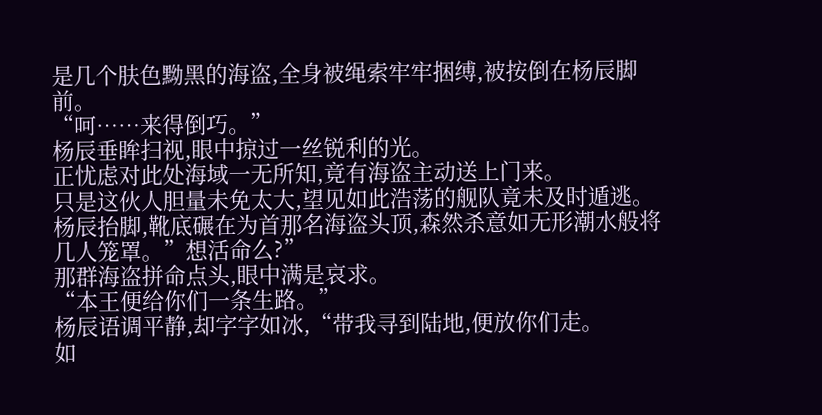是几个肤色黝黑的海盗,全身被绳索牢牢捆缚,被按倒在杨辰脚前。
“呵……来得倒巧。”
杨辰垂眸扫视,眼中掠过一丝锐利的光。
正忧虑对此处海域一无所知,竟有海盗主动送上门来。
只是这伙人胆量未免太大,望见如此浩荡的舰队竟未及时遁逃。
杨辰抬脚,靴底碾在为首那名海盗头顶,森然杀意如无形潮水般将几人笼罩。”想活命么?”
那群海盗拼命点头,眼中满是哀求。
“本王便给你们一条生路。”
杨辰语调平静,却字字如冰,“带我寻到陆地,便放你们走。
如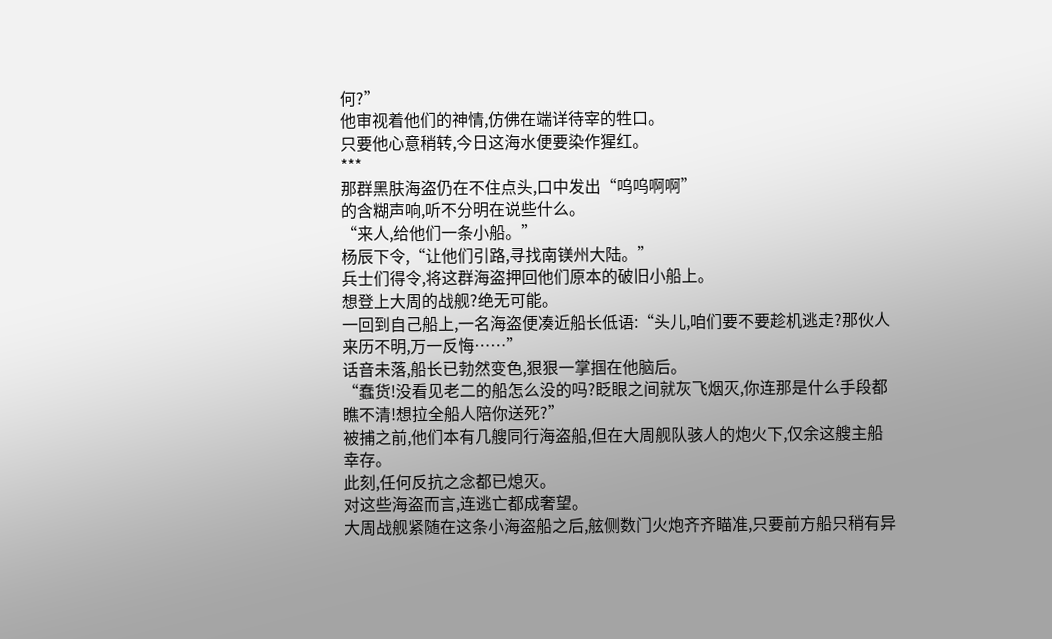何?”
他审视着他们的神情,仿佛在端详待宰的牲口。
只要他心意稍转,今日这海水便要染作猩红。
***
那群黑肤海盗仍在不住点头,口中发出“呜呜啊啊”
的含糊声响,听不分明在说些什么。
“来人,给他们一条小船。”
杨辰下令,“让他们引路,寻找南镁州大陆。”
兵士们得令,将这群海盗押回他们原本的破旧小船上。
想登上大周的战舰?绝无可能。
一回到自己船上,一名海盗便凑近船长低语:“头儿,咱们要不要趁机逃走?那伙人来历不明,万一反悔……”
话音未落,船长已勃然变色,狠狠一掌掴在他脑后。
“蠢货!没看见老二的船怎么没的吗?眨眼之间就灰飞烟灭,你连那是什么手段都瞧不清!想拉全船人陪你送死?”
被捕之前,他们本有几艘同行海盗船,但在大周舰队骇人的炮火下,仅余这艘主船幸存。
此刻,任何反抗之念都已熄灭。
对这些海盗而言,连逃亡都成奢望。
大周战舰紧随在这条小海盗船之后,舷侧数门火炮齐齐瞄准,只要前方船只稍有异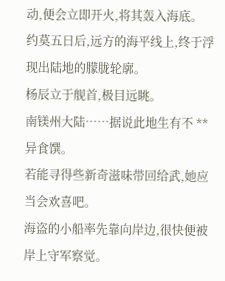动,便会立即开火,将其轰入海底。
约莫五日后,远方的海平线上,终于浮现出陆地的朦胧轮廓。
杨辰立于舰首,极目远眺。
南镁州大陆……据说此地生有不 ** 异食馔。
若能寻得些新奇滋味带回给武,她应当会欢喜吧。
海盗的小船率先靠向岸边,很快便被岸上守军察觉。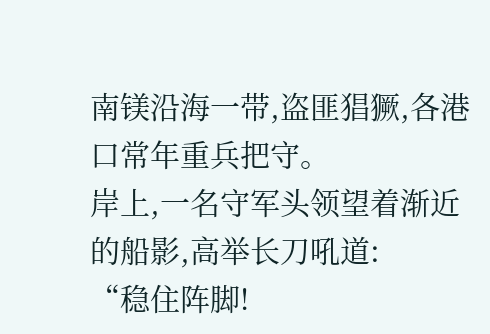南镁沿海一带,盗匪猖獗,各港口常年重兵把守。
岸上,一名守军头领望着渐近的船影,高举长刀吼道:
“稳住阵脚!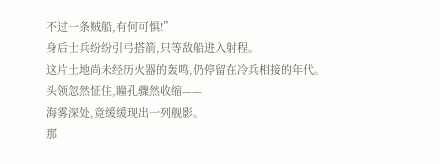不过一条贼船,有何可惧!”
身后士兵纷纷引弓搭箭,只等敌船进入射程。
这片土地尚未经历火器的轰鸣,仍停留在冷兵相接的年代。
头领忽然怔住,瞳孔骤然收缩——
海雾深处,竟缓缓现出一列舰影。
那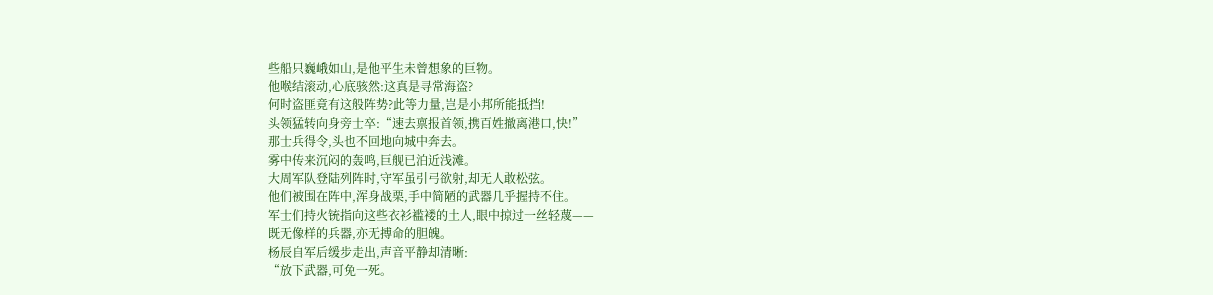些船只巍峨如山,是他平生未曾想象的巨物。
他喉结滚动,心底骇然:这真是寻常海盗?
何时盗匪竟有这般阵势?此等力量,岂是小邦所能抵挡!
头领猛转向身旁士卒:“速去禀报首领,携百姓撤离港口,快!”
那士兵得令,头也不回地向城中奔去。
雾中传来沉闷的轰鸣,巨舰已泊近浅滩。
大周军队登陆列阵时,守军虽引弓欲射,却无人敢松弦。
他们被围在阵中,浑身战栗,手中简陋的武器几乎握持不住。
军士们持火铳指向这些衣衫褴褛的土人,眼中掠过一丝轻蔑——
既无像样的兵器,亦无搏命的胆魄。
杨辰自军后缓步走出,声音平静却清晰:
“放下武器,可免一死。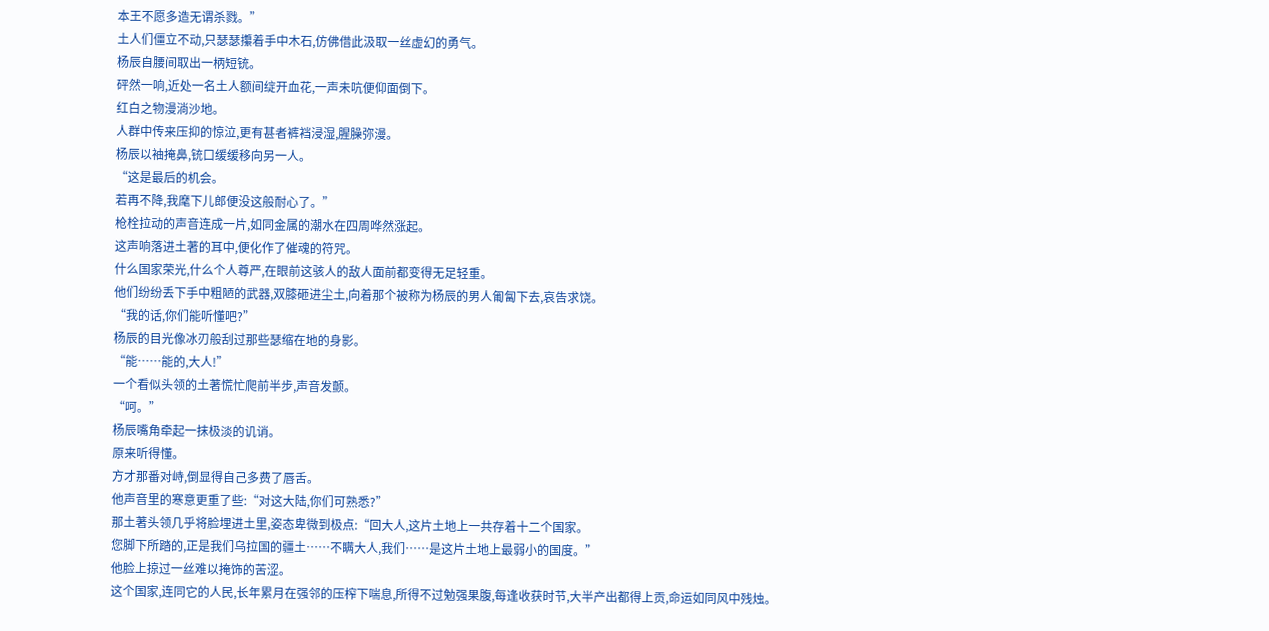本王不愿多造无谓杀戮。”
土人们僵立不动,只瑟瑟攥着手中木石,仿佛借此汲取一丝虚幻的勇气。
杨辰自腰间取出一柄短铳。
砰然一响,近处一名土人额间绽开血花,一声未吭便仰面倒下。
红白之物漫淌沙地。
人群中传来压抑的惊泣,更有甚者裤裆浸湿,腥臊弥漫。
杨辰以袖掩鼻,铳口缓缓移向另一人。
“这是最后的机会。
若再不降,我麾下儿郎便没这般耐心了。”
枪栓拉动的声音连成一片,如同金属的潮水在四周哗然涨起。
这声响落进土著的耳中,便化作了催魂的符咒。
什么国家荣光,什么个人尊严,在眼前这骇人的敌人面前都变得无足轻重。
他们纷纷丢下手中粗陋的武器,双膝砸进尘土,向着那个被称为杨辰的男人匍匐下去,哀告求饶。
“我的话,你们能听懂吧?”
杨辰的目光像冰刃般刮过那些瑟缩在地的身影。
“能……能的,大人!”
一个看似头领的土著慌忙爬前半步,声音发颤。
“呵。”
杨辰嘴角牵起一抹极淡的讥诮。
原来听得懂。
方才那番对峙,倒显得自己多费了唇舌。
他声音里的寒意更重了些:“对这大陆,你们可熟悉?”
那土著头领几乎将脸埋进土里,姿态卑微到极点:“回大人,这片土地上一共存着十二个国家。
您脚下所踏的,正是我们乌拉国的疆土……不瞒大人,我们……是这片土地上最弱小的国度。”
他脸上掠过一丝难以掩饰的苦涩。
这个国家,连同它的人民,长年累月在强邻的压榨下喘息,所得不过勉强果腹,每逢收获时节,大半产出都得上贡,命运如同风中残烛。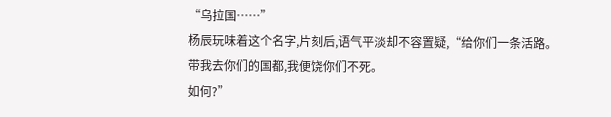“乌拉国……”
杨辰玩味着这个名字,片刻后,语气平淡却不容置疑,“给你们一条活路。
带我去你们的国都,我便饶你们不死。
如何?”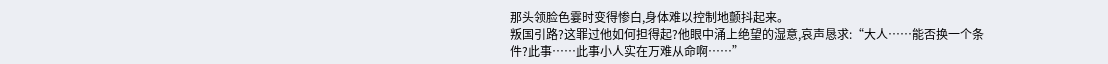那头领脸色霎时变得惨白,身体难以控制地颤抖起来。
叛国引路?这罪过他如何担得起?他眼中涌上绝望的湿意,哀声恳求:“大人……能否换一个条件?此事……此事小人实在万难从命啊……”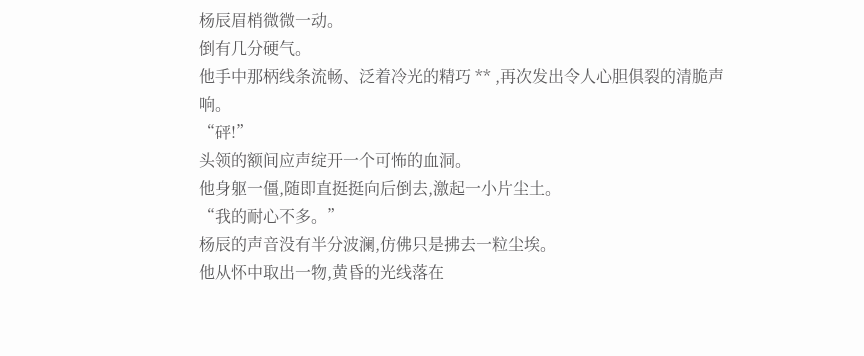杨辰眉梢微微一动。
倒有几分硬气。
他手中那柄线条流畅、泛着冷光的精巧 ** ,再次发出令人心胆俱裂的清脆声响。
“砰!”
头领的额间应声绽开一个可怖的血洞。
他身躯一僵,随即直挺挺向后倒去,激起一小片尘土。
“我的耐心不多。”
杨辰的声音没有半分波澜,仿佛只是拂去一粒尘埃。
他从怀中取出一物,黄昏的光线落在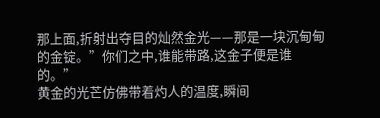那上面,折射出夺目的灿然金光——那是一块沉甸甸的金锭。”你们之中,谁能带路,这金子便是谁的。”
黄金的光芒仿佛带着灼人的温度,瞬间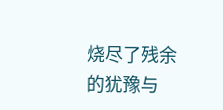烧尽了残余的犹豫与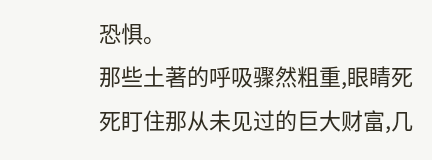恐惧。
那些土著的呼吸骤然粗重,眼睛死死盯住那从未见过的巨大财富,几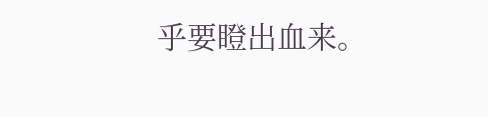乎要瞪出血来。